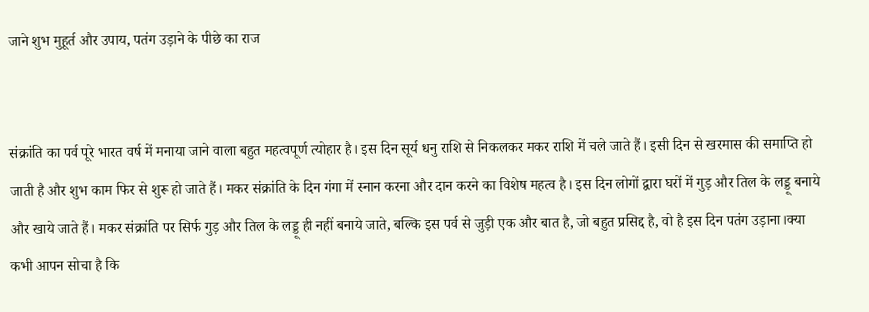जाने शुभ मुहूर्त और उपाय, पतंग उड़ाने के पीछे का राज


संक्रांति का पर्व पूरे भारत वर्ष में मनाया जाने वाला बहुत महत्वपूर्ण त्योहार है। इस दिन सूर्य धनु राशि से निकलकर मकर राशि में चले जाते हैं। इसी दिन से खरमास की समाप्ति हो जाती है और शुभ काम फिर से शुरू हो जाते हैं। मकर संक्रांति के दिन गंगा में स्नान करना और दान करने का विशेष महत्व है। इस दिन लोगों द्वारा घरों में गुड़ और तिल के लड्डू बनाये और खाये जाते हैं। मकर संक्रांति पर सिर्फ गुड़ और तिल के लड्डू ही नहीं बनाये जाते, बल्कि इस पर्व से जुड़ी एक और बात है, जो बहुत प्रसिद्द है, वो है इस दिन पतंग उड़ाना।क्या कभी आपन सोचा है कि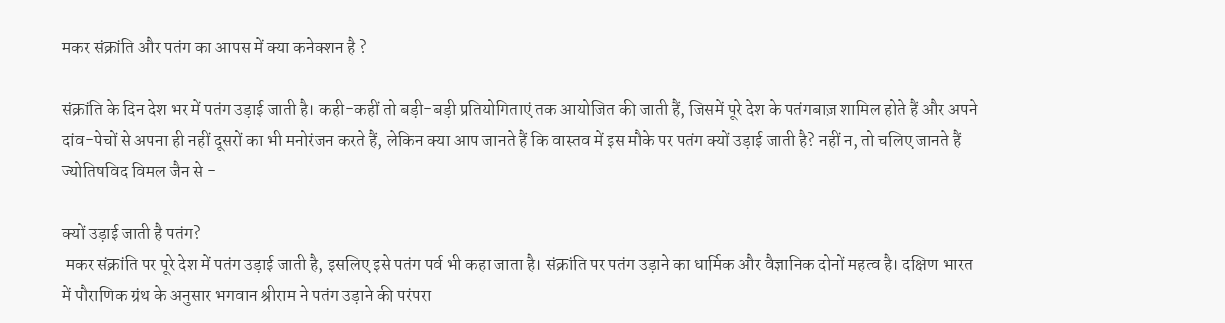मकर संक्रांति और पतंग का आपस में क्या कनेक्शन है ?

संक्रांति के दिन देश भर में पतंग उड़ाई जाती है। कही-कहीं तो बड़ी-बड़ी प्रतियोगिताएं तक आयोजित की जाती हैं, जिसमें पूरे देश के पतंगबाज़ शामिल होते हैं और अपने दांव-पेचों से अपना ही नहीं दूसरों का भी मनोरंजन करते हैं, लेकिन क्या आप जानते हैं कि वास्तव में इस मौके पर पतंग क्यों उड़ाई जाती है? नहीं न, तो चलिए जानते हैं ज्योतिषविद विमल जैन से -

क्यों उड़ाई जाती है पतंग?
 मकर संक्रांति पर पूरे देश में पतंग उड़ाई जाती है, इसलिए इसे पतंग पर्व भी कहा जाता है। संक्रांति पर पतंग उड़ाने का धार्मिक और वैज्ञानिक दोनों महत्व है। दक्षिण भारत में पौराणिक ग्रंथ के अनुसार भगवान श्रीराम ने पतंग उड़ाने की परंपरा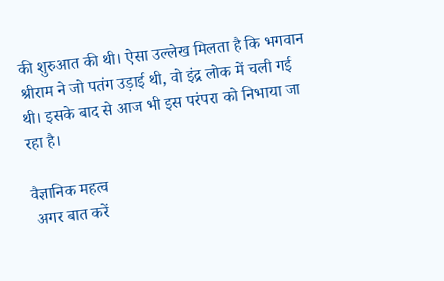की शुरुआत की थी। ऐसा उल्लेख मिलता है कि भगवान श्रीराम ने जो पतंग उड़ाई थी, वो इंद्र लोक में चली गई थी। इसके बाद से आज भी इस परंपरा को निभाया जा रहा है।

वैज्ञानिक महत्व
 अगर बात करें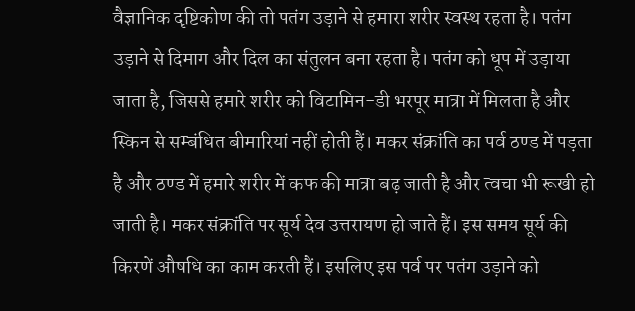वैज्ञानिक दृष्टिकोण की तो पतंग उड़ाने से हमारा शरीर स्वस्थ रहता है। पतंग उड़ाने से दिमाग और दिल का संतुलन बना रहता है। पतंग को धूप में उड़ाया जाता है, जिससे हमारे शरीर को विटामिन-डी भरपूर मात्रा में मिलता है और स्किन से सम्बंधित बीमारियां नहीं होती हैं। मकर संक्रांति का पर्व ठण्ड में पड़ता है और ठण्ड में हमारे शरीर में कफ की मात्रा बढ़ जाती है और त्वचा भी रूखी हो जाती है। मकर संक्रांति पर सूर्य देव उत्तरायण हो जाते हैं। इस समय सूर्य की किरणें औषधि का काम करती हैं। इसलिए इस पर्व पर पतंग उड़ाने को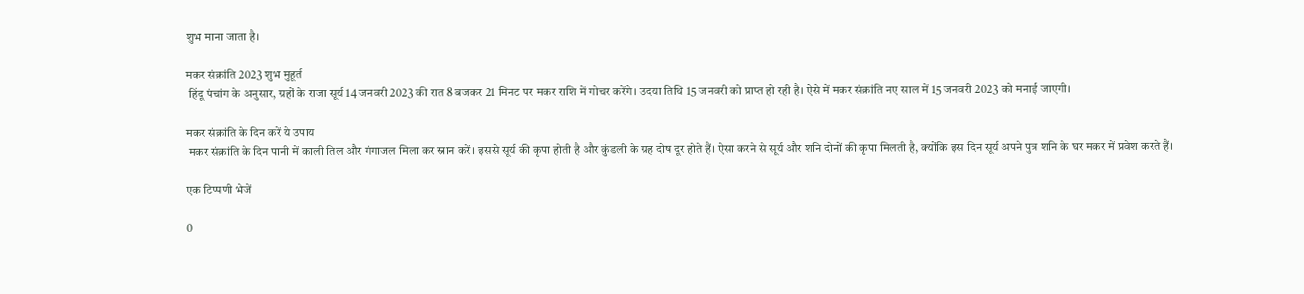शुभ माना जाता है।

मकर संक्रांति 2023 शुभ मुहूर्त
 हिंदू पंचांग के अनुसार, ग्रहों के राजा सूर्य 14 जनवरी 2023 की रात 8 बजकर 21 मिनट पर मकर राशि में गोचर करेंगे। उदया तिथि 15 जनवरी को प्राप्त हो रही है। ऐसे में मकर संक्रांति नए साल में 15 जनवरी 2023 को मनाई जाएगी।

मकर संक्रांति के दिन करें ये उपाय
 मकर संक्रांति के दिन पानी में काली तिल और गंगाजल मिला कर स्नान करें। इससे सूर्य की कृपा होती है और कुंडली के ग्रह दोष दूर होते हैं। ऐसा करने से सूर्य और शनि दोनों की कृपा मिलती है, क्योंकि इस दिन सूर्य अपने पुत्र शनि के घर मकर में प्रवेश करते हैं।

एक टिप्पणी भेजें

0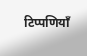टिप्पणियाँ